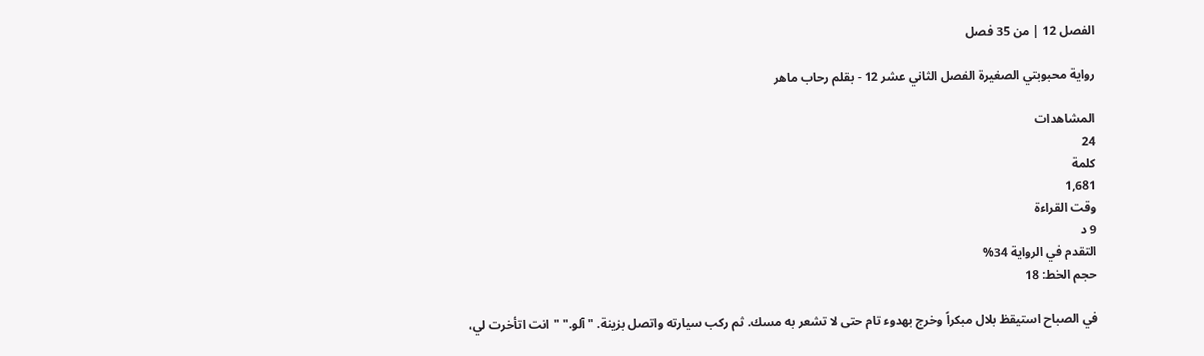الفصل 12 | من 35 فصل

رواية محبوبتي الصغيرة الفصل الثاني عشر 12 - بقلم رحاب ماهر

المشاهدات
24
كلمة
1,681
وقت القراءة
9 د
التقدم في الرواية 34%
حجم الخط: 18

في الصباح استيقظ بلال مبكراً وخرج بهدوء تام حتى لا تشعر به مسك. ثم ركب سيارته واتصل بزينة. "آلو." "انت اتأخرت لي،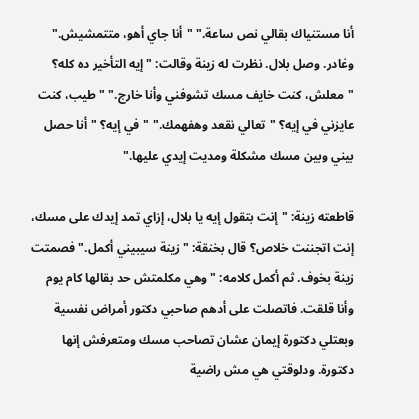أنا مستنياك بقالي نص ساعة." "أنا جاي أهو، متتمشيش." وغادر. وصل بلال. نظرت له زينة وقالت: "إيه التأخير ده كله؟ "معلش، كنت خايف مسك تشوفني وأنا خارج." "طيب، كنت عايزني في إيه؟ "تعالي نقعد وهفهمك." "في إيه؟ "أنا حصل بيني وبين مسك مشكلة ومديت إيدي عليها."

قاطعته زينة: "إنت بتقول إيه يا بلال، إزاي تمد إيدك على مسك، إنت اتجننت خلاص؟ قال بخنقة: "زينة سيبيني أكمل." فصمتت زينة بخوف. ثم أكمل كلامه: "وهي مكلمتش حد بقالها كام يوم وأنا قلقت. فاتصلت على أدهم صاحبي دكتور أمراض نفسية وبعتلي دكتورة إيمان عشان تصاحب مسك ومتعرفش إنها دكتورة. ودلوقتي هي مش راضية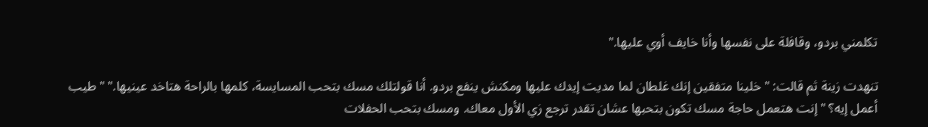تكلمني بردو، وقافلة على نفسها وأنا خايف أوي عليها."

تنهدت زينة ثم قالت: " خلينا متفقين إنك غلطان لما مديت إيدك عليها ومكنش ينفع بردو. أنا قولتلك مسك بتحب المسايسة، كلمها بالراحة هتاخد عينيها." "طيب أعمل إيه؟ "إنت هتعمل حاجة مسك تكون بتحبها عشان تقدر ترجع زي الأول معاك. ومسك بتحب الحفلات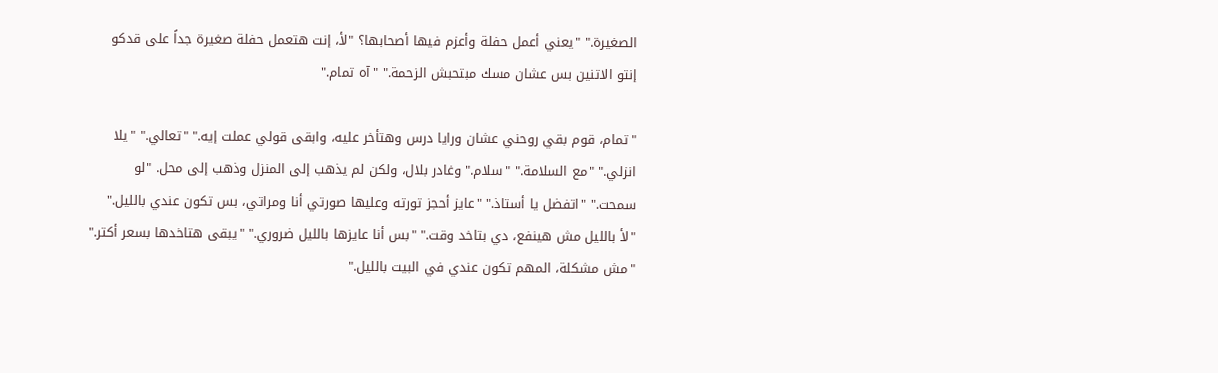الصغيرة." "يعني أعمل حفلة وأعزم فيها أصحابها؟ "لأ، إنت هتعمل حفلة صغيرة جداً على قدكو إنتو الاتنين بس عشان مسك مبتحبش الزحمة." "آه تمام."

"تمام، قوم بقي روحني عشان ورايا درس وهتأخر عليه، وابقى قولي عملت إيه." "تعالي." "يلا انزلي." "مع السلامة." "سلام." وغادر بلال، ولكن لم يذهب إلى المنزل وذهب إلى محل. "لو سمحت." "اتفضل يا أستاذ." "عايز أحجز تورته وعليها صورتي أنا ومراتي، بس تكون عندي بالليل." "لأ بالليل مش هينفع، دي بتاخد وقت." "بس أنا عايزها بالليل ضروري." "يبقى هتاخدها بسعر أكتر." "مش مشكلة، المهم تكون عندي في البيت بالليل."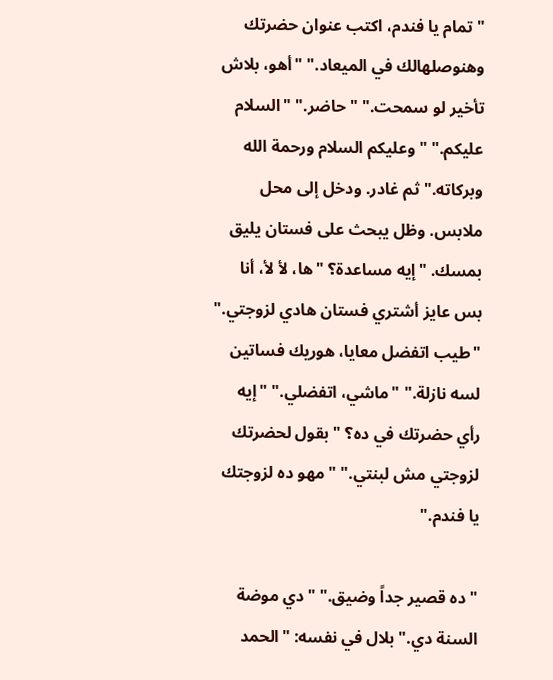"تمام يا فندم، اكتب عنوان حضرتك وهنوصلهالك في الميعاد." "أهو، بلاش تأخير لو سمحت." "حاضر." "السلام عليكم." "وعليكم السلام ورحمة الله وبركاته." ثم غادر. ودخل إلى محل ملابس. وظل يبحث على فستان يليق بمسك. "إيه مساعدة؟ "ها، لأ لأ، أنا بس عايز أشتري فستان هادي لزوجتي." "طيب اتفضل معايا، هوريك فساتين لسه نازلة." "ماشي، اتفضلي." "إيه رأي حضرتك في ده؟ "بقول لحضرتك لزوجتي مش لبنتي." "مهو ده لزوجتك يا فندم."

"ده قصير جداً وضيق." "دي موضة السنة دي." بلال في نفسه: "الحمد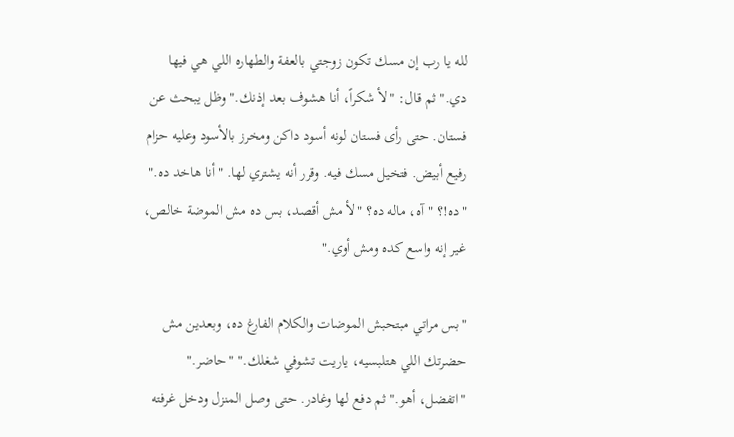لله يا رب إن مسك تكون زوجتي بالعفة والطهاره اللي هي فيها دي." ثم قال: "لأ شكراً، أنا هشوف بعد إذنك." وظل يبحث عن فستان. حتى رأى فستان لونه أسود داكن ومخرز بالأسود وعليه حزام رفيع أبيض. فتخيل مسك فيه. وقرر أنه يشتري لها. "أنا هاخد ده." "ده!؟ "آه، ماله ده؟ "لأ مش أقصد، بس ده مش الموضة خالص، غير إنه واسع كده ومش أوي."

"بس مراتي مبتحبش الموضات والكلام الفارغ ده، وبعدين مش حضرتك اللي هتلبسيه، ياريت تشوفي شغلك." "حاضر." "اتفضل، أهو." ثم دفع لها وغادر. حتى وصل المنزل ودخل غرفته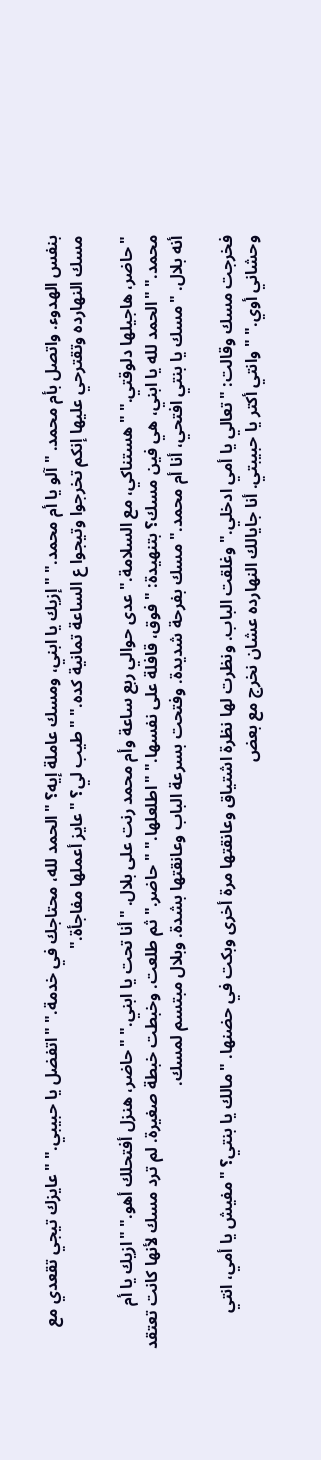بنفس الهدوء. واتصل بأم محمد. "آلو يا أم محمد." "إزيك يا ابني، ومسك عاملة إيه؟ "الحمد لله، محتاجك في خدمة." "اتفضل يا حبيبي." "عايزك تيجي تقعدي مع مسك النهارده وتقترحي عليها إنكم تخرجوا وتيجوا ع الساعة تمانية كده." "طيب لي؟ "عايز أعملها مفاجأة."

"حاضر، هاجيلها دلوقتي." "هستناكي، مع السلامة." عدى حوالي ربع ساعة وأم محمد رنت على بلال. "أنا تحت يا ابني." "حاضر، هنزل أفتحلك أهو." "ازيك يا أم محمد." "الحمد لله يا ابني، هي فين مسك؟ بتنهيدة: "فوق، قافلة على نفسها." "اطلعلها." "حاضر." ثم طلعت. وخبطت خبطة صغيرة. لم ترد مسك لأنها كانت تعتقد أنه بلال. "مسك يا بنتي افتحي، أنا أم محمد." مسك بفرحة شديدة. وفتحت بسرعة الباب وعانقتها بشدة. وبلال مبتسم لمسك.

فخرجت مسك وقالت: "تعالي يا أمي ادخلي." وغلقت الباب. ونظرت لها نظرة اشتياق وعانقتها مرة أخرى وبكت في حضنها. "مالك يا بنتي؟ "مفيش يا أمي، انتي وحشاني أوي." "وانتي أكتر يا حبيبتي. أنا جايالك النهارده عشان نخرج مع بعض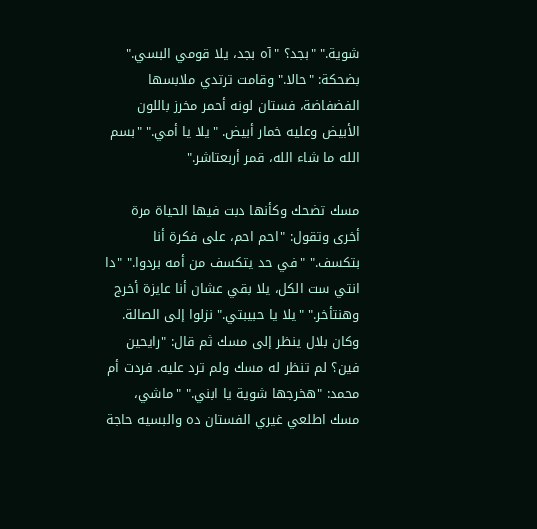شوية." "بجد؟ "آه بجد، يلا قومي البسي." بضحكة: "حالا." وقامت ترتدي ملابسها الفضفاضة، فستان لونه أحمر مخرز باللون الأبيض وعليه خمار أبيض. "يلا يا أمي." "بسم الله ما شاء الله، قمر أربعتاشر."

مسك تضحك وكأنها دبت فيها الحياة مرة أخرى وتقول: "احم احم، على فكرة أنا بتكسف." "في حد يتكسف من أمه بردوا." "دا انتي ست الكل، يلا بقي عشان أنا عايزة أخرج وهنتأخر." "يلا يا حبيبتي." نزلوا إلى الصالة. وكان بلال ينظر إلى مسك ثم قال: "رايحين فين؟ لم تنظر له مسك ولم ترد عليه. فردت أم محمد: "هخرجها شوية يا ابني." "ماشي، مسك اطلعي غيري الفستان ده والبسيه حاجة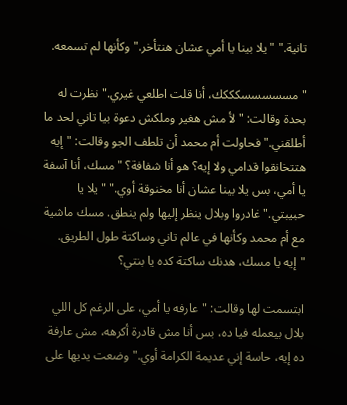تانية." "يلا بينا يا أمي عشان هنتأخر." وكأنها لم تسمعه.

"مسسسسسكككك، أنا قلت اطلعي غيري." نظرت له بحدة وقالت: "لأ مش هغير وملكش دعوة بيا تاني لحد ما أطلقني." فحاولت أم محمد أن تلطف الجو وقالت: "إيه هتتخانقوا قدامي ولا إيه؟ هو أنا شفافة؟ "مسك، أنا آسفة يا أمي، بس يلا بينا عشان أنا مخنوقة أوي." "يلا يا حبيبتي." غادروا وبلال ينظر إليها ولم ينطق. مسك ماشية مع أم محمد وكأنها في عالم تاني وساكتة طول الطريق. "إيه يا مسك، هدنك ساكتة كده يا بنتي؟

ابتسمت لها وقالت: "عارفه يا أمي، على الرغم كل اللي بلال بيعمله فيا ده، بس أنا مش قادرة أكرهه، مش عارفة ده إيه، حاسة إني عديمة الكرامة أوي." وضعت يديها على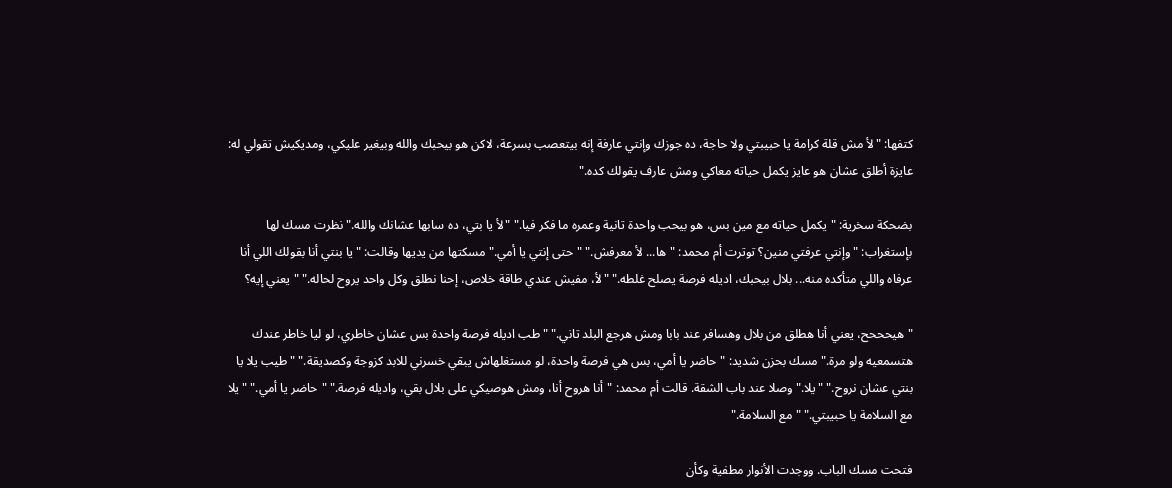كتفها: "لأ مش قلة كرامة يا حبيبتي ولا حاجة، ده جوزك وإنتي عارفة إنه بيتعصب بسرعة، لاكن هو بيحبك والله وبيغير عليكي، ومديكيش تقولي له: عايزة أطلق عشان هو عايز يكمل حياته معاكي ومش عارف يقولك كده."

بضحكة سخرية: "يكمل حياته مع مين بس، هو بيحب واحدة تانية وعمره ما فكر فيا." "لأ يا بتي، ده سابها عشانك والله." نظرت مسك لها بإستغراب: "وإنتي عرفتي منين؟ توترت أم محمد: "ها... لأ معرفش." "حتى إنتي يا أمي." مسكتها من يديها وقالت: "يا بنتي أنا بقولك اللي أنا عرفاه واللي متأكده منه... بلال بيحبك، اديله فرصة يصلح غلطه." "لأ، مفيش عندي طاقة خلاص، إحنا نطلق وكل واحد يروح لحاله." "يعني إيه؟

"هيحححح، يعني أنا هطلق من بلال وهسافر عند بابا ومش هرجع البلد تاني." "طب اديله فرصة واحدة بس عشان خاطري، لو ليا خاطر عندك هتسمعيه ولو مرة." مسك بحزن شديد: "حاضر يا أمي، بس هي فرصة واحدة، لو مستغلهاش يبقي خسرني للابد كزوجة وكصديقة." "طيب يلا يا بنتي عشان نروح." "يلا." وصلا عند باب الشقة. قالت أم محمد: "أنا هروح أنا، ومش هوصيكي على بلال بقي، واديله فرصة." "حاضر يا أمي." "يلا مع السلامة يا حبيبتي." "مع السلامة."

فتحت مسك الباب. ووجدت الأنوار مطفية وكأن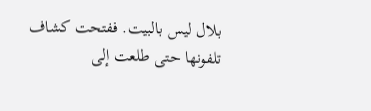بلال ليس بالبيت. ففتحت كشاف تلفونها حتى طلعت إلى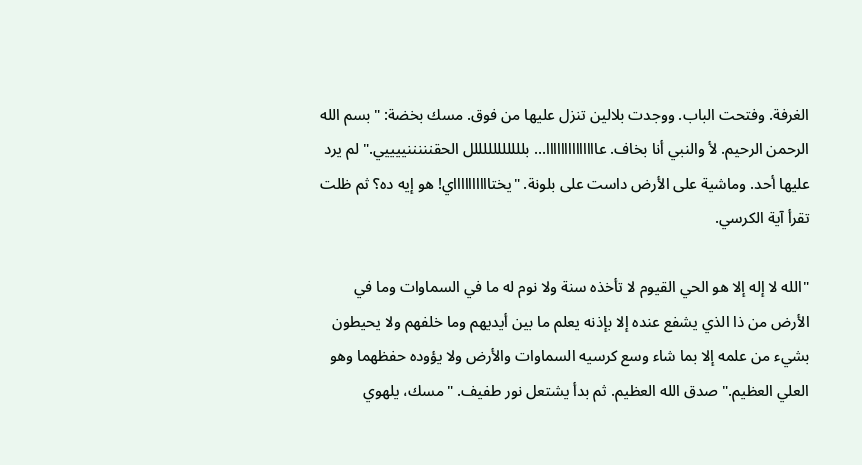الغرفة. وفتحت الباب. ووجدت بلالين تنزل عليها من فوق. مسك بخضة: "بسم الله الرحمن الرحيم. لأ والنبي أنا بخاف. عاااااااااااااا... بلللللللللللل الحقنننننييييي." لم يرد عليها أحد. وماشية على الأرض داست على بلونة. "يختااااااااااي! هو إيه ده؟ ثم ظلت تقرأ آية الكرسي.

"الله لا إله إلا هو الحي القيوم لا تأخذه سنة ولا نوم له ما في السماوات وما في الأرض من ذا الذي يشفع عنده إلا بإذنه يعلم ما بين أيديهم وما خلفهم ولا يحيطون بشيء من علمه إلا بما شاء وسع كرسيه السماوات والأرض ولا يؤوده حفظهما وهو العلي العظيم." صدق الله العظيم. ثم بدأ يشتعل نور طفيف. "مسك، يلهوي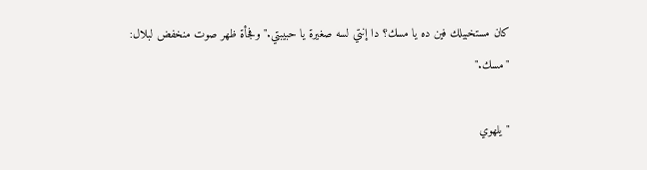كان مستخبيلك فين ده يا مسك؟ دا إنتي لسه صغيرة يا حبيبتي." وفجأة ظهر صوت منخفض لبلال: "مسك."

"يلهوي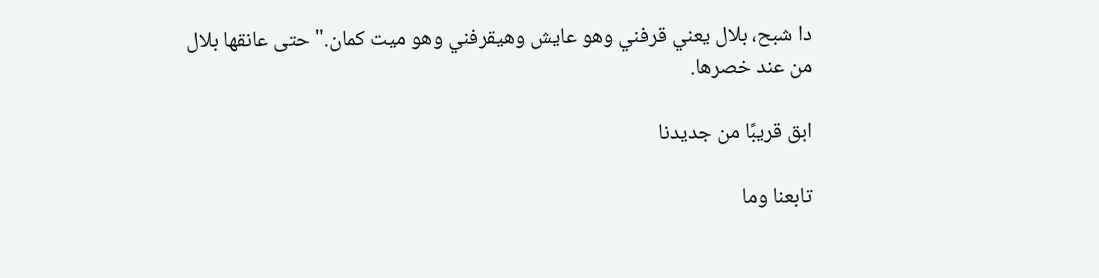دا شبح، بلال يعني قرفني وهو عايش وهيقرفني وهو ميت كمان." حتى عانقها بلال من عند خصرها.

ابق قريبًا من جديدنا

تابعنا وما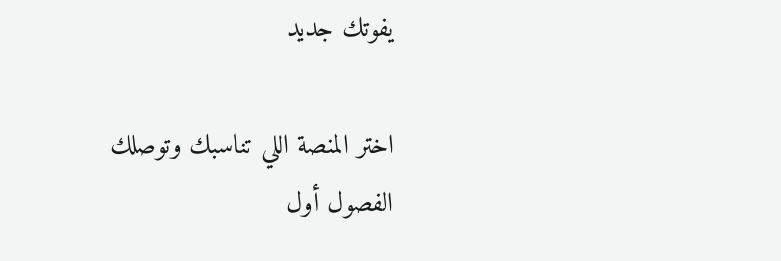يفوتك جديد

اختر المنصة اللي تناسبك وتوصلك الفصول أول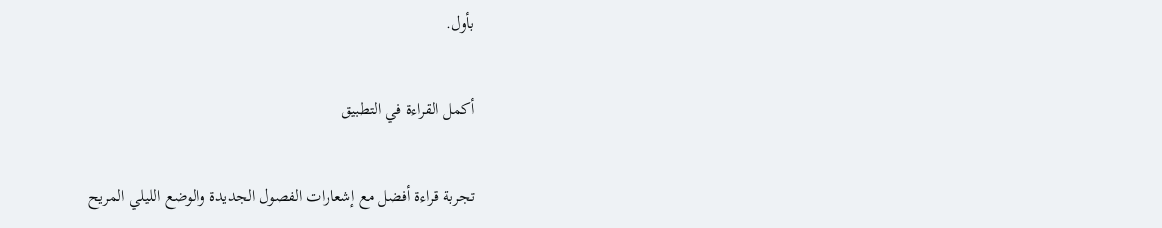بأول.

أكمل القراءة في التطبيق

تجربة قراءة أفضل مع إشعارات الفصول الجديدة والوضع الليلي المريح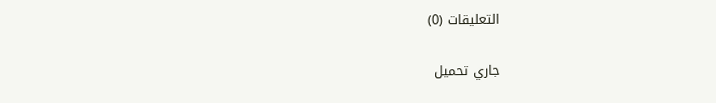التعليقات (0)

جاري تحميل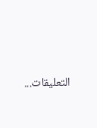التعليقات...